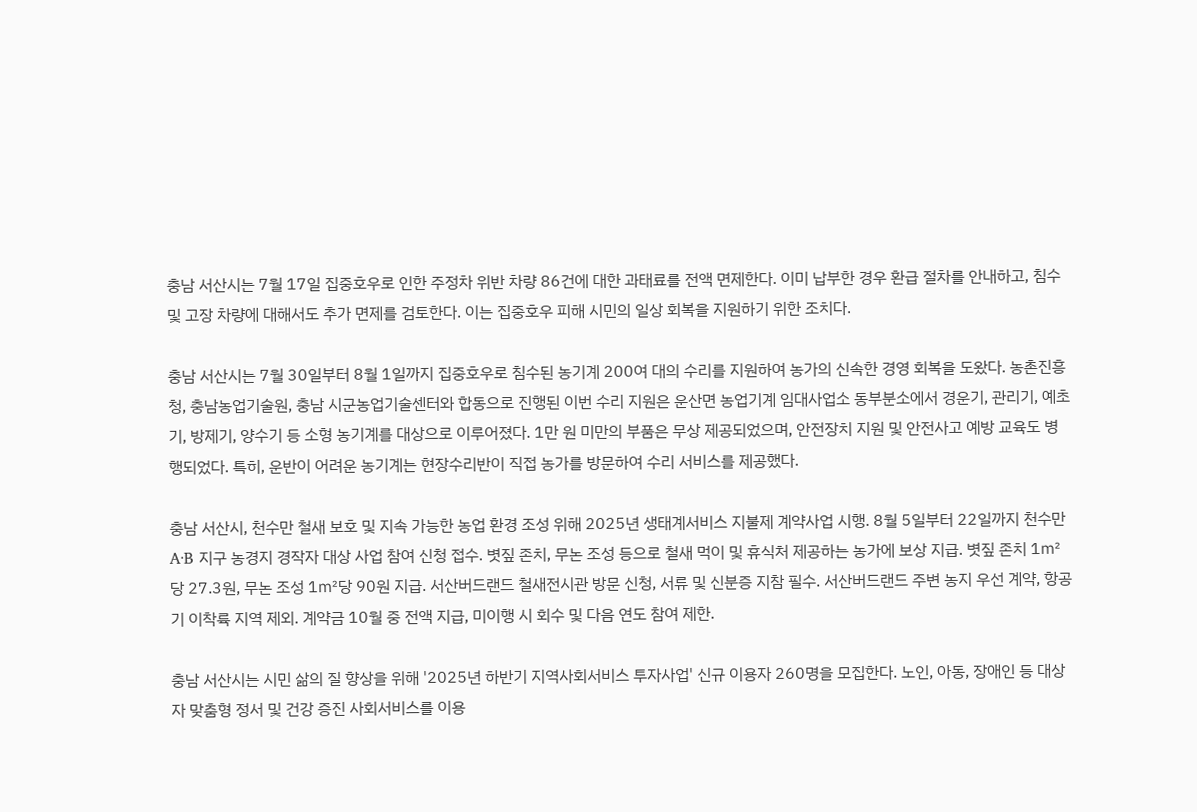충남 서산시는 7월 17일 집중호우로 인한 주정차 위반 차량 86건에 대한 과태료를 전액 면제한다. 이미 납부한 경우 환급 절차를 안내하고, 침수 및 고장 차량에 대해서도 추가 면제를 검토한다. 이는 집중호우 피해 시민의 일상 회복을 지원하기 위한 조치다.

충남 서산시는 7월 30일부터 8월 1일까지 집중호우로 침수된 농기계 200여 대의 수리를 지원하여 농가의 신속한 경영 회복을 도왔다. 농촌진흥청, 충남농업기술원, 충남 시군농업기술센터와 합동으로 진행된 이번 수리 지원은 운산면 농업기계 임대사업소 동부분소에서 경운기, 관리기, 예초기, 방제기, 양수기 등 소형 농기계를 대상으로 이루어졌다. 1만 원 미만의 부품은 무상 제공되었으며, 안전장치 지원 및 안전사고 예방 교육도 병행되었다. 특히, 운반이 어려운 농기계는 현장수리반이 직접 농가를 방문하여 수리 서비스를 제공했다.

충남 서산시, 천수만 철새 보호 및 지속 가능한 농업 환경 조성 위해 2025년 생태계서비스 지불제 계약사업 시행. 8월 5일부터 22일까지 천수만 A·B 지구 농경지 경작자 대상 사업 참여 신청 접수. 볏짚 존치, 무논 조성 등으로 철새 먹이 및 휴식처 제공하는 농가에 보상 지급. 볏짚 존치 1㎡당 27.3원, 무논 조성 1㎡당 90원 지급. 서산버드랜드 철새전시관 방문 신청, 서류 및 신분증 지참 필수. 서산버드랜드 주변 농지 우선 계약, 항공기 이착륙 지역 제외. 계약금 10월 중 전액 지급, 미이행 시 회수 및 다음 연도 참여 제한.

충남 서산시는 시민 삶의 질 향상을 위해 '2025년 하반기 지역사회서비스 투자사업' 신규 이용자 260명을 모집한다. 노인, 아동, 장애인 등 대상자 맞춤형 정서 및 건강 증진 사회서비스를 이용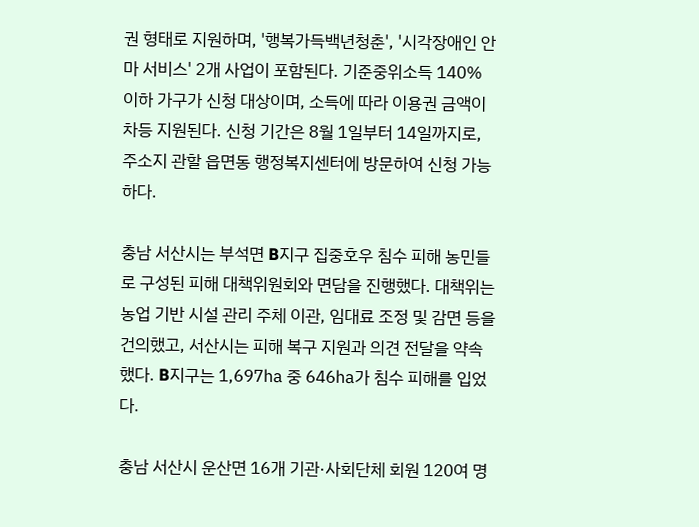권 형태로 지원하며, '행복가득백년청춘', '시각장애인 안마 서비스' 2개 사업이 포함된다. 기준중위소득 140% 이하 가구가 신청 대상이며, 소득에 따라 이용권 금액이 차등 지원된다. 신청 기간은 8월 1일부터 14일까지로, 주소지 관할 읍면동 행정복지센터에 방문하여 신청 가능하다.

충남 서산시는 부석면 B지구 집중호우 침수 피해 농민들로 구성된 피해 대책위원회와 면담을 진행했다. 대책위는 농업 기반 시설 관리 주체 이관, 임대료 조정 및 감면 등을 건의했고, 서산시는 피해 복구 지원과 의견 전달을 약속했다. B지구는 1,697㏊ 중 646㏊가 침수 피해를 입었다.

충남 서산시 운산면 16개 기관·사회단체 회원 120여 명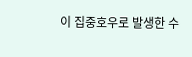이 집중호우로 발생한 수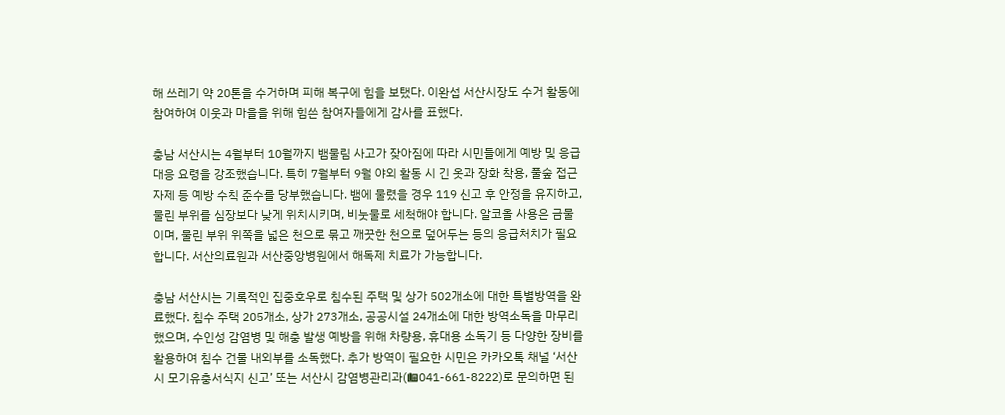해 쓰레기 약 20톤을 수거하며 피해 복구에 힘을 보탰다. 이완섭 서산시장도 수거 활동에 참여하여 이웃과 마을을 위해 힘쓴 참여자들에게 감사를 표했다.

충남 서산시는 4월부터 10월까지 뱀물림 사고가 잦아짐에 따라 시민들에게 예방 및 응급 대응 요령을 강조했습니다. 특히 7월부터 9월 야외 활동 시 긴 옷과 장화 착용, 풀숲 접근 자제 등 예방 수칙 준수를 당부했습니다. 뱀에 물렸을 경우 119 신고 후 안정을 유지하고, 물린 부위를 심장보다 낮게 위치시키며, 비눗물로 세척해야 합니다. 알코올 사용은 금물이며, 물린 부위 위쪽을 넓은 천으로 묶고 깨끗한 천으로 덮어두는 등의 응급처치가 필요합니다. 서산의료원과 서산중앙병원에서 해독제 치료가 가능합니다.

충남 서산시는 기록적인 집중호우로 침수된 주택 및 상가 502개소에 대한 특별방역을 완료했다. 침수 주택 205개소, 상가 273개소, 공공시설 24개소에 대한 방역소독을 마무리했으며, 수인성 감염병 및 해충 발생 예방을 위해 차량용, 휴대용 소독기 등 다양한 장비를 활용하여 침수 건물 내외부를 소독했다. 추가 방역이 필요한 시민은 카카오톡 채널 ‘서산시 모기유충서식지 신고’ 또는 서산시 감염병관리과(☎041-661-8222)로 문의하면 된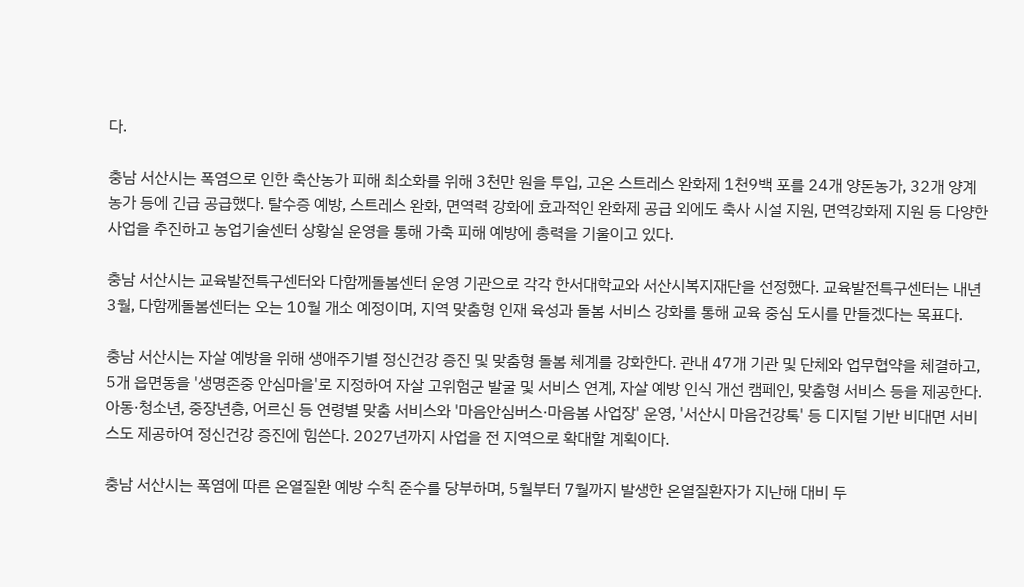다.

충남 서산시는 폭염으로 인한 축산농가 피해 최소화를 위해 3천만 원을 투입, 고온 스트레스 완화제 1천9백 포를 24개 양돈농가, 32개 양계농가 등에 긴급 공급했다. 탈수증 예방, 스트레스 완화, 면역력 강화에 효과적인 완화제 공급 외에도 축사 시설 지원, 면역강화제 지원 등 다양한 사업을 추진하고 농업기술센터 상황실 운영을 통해 가축 피해 예방에 총력을 기울이고 있다.

충남 서산시는 교육발전특구센터와 다함께돌봄센터 운영 기관으로 각각 한서대학교와 서산시복지재단을 선정했다. 교육발전특구센터는 내년 3월, 다함께돌봄센터는 오는 10월 개소 예정이며, 지역 맞춤형 인재 육성과 돌봄 서비스 강화를 통해 교육 중심 도시를 만들겠다는 목표다.

충남 서산시는 자살 예방을 위해 생애주기별 정신건강 증진 및 맞춤형 돌봄 체계를 강화한다. 관내 47개 기관 및 단체와 업무협약을 체결하고, 5개 읍면동을 '생명존중 안심마을'로 지정하여 자살 고위험군 발굴 및 서비스 연계, 자살 예방 인식 개선 캠페인, 맞춤형 서비스 등을 제공한다. 아동·청소년, 중장년층, 어르신 등 연령별 맞춤 서비스와 '마음안심버스·마음봄 사업장' 운영, '서산시 마음건강톡' 등 디지털 기반 비대면 서비스도 제공하여 정신건강 증진에 힘쓴다. 2027년까지 사업을 전 지역으로 확대할 계획이다.

충남 서산시는 폭염에 따른 온열질환 예방 수칙 준수를 당부하며, 5월부터 7월까지 발생한 온열질환자가 지난해 대비 두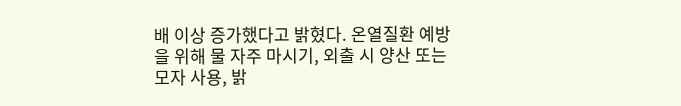배 이상 증가했다고 밝혔다. 온열질환 예방을 위해 물 자주 마시기, 외출 시 양산 또는 모자 사용, 밝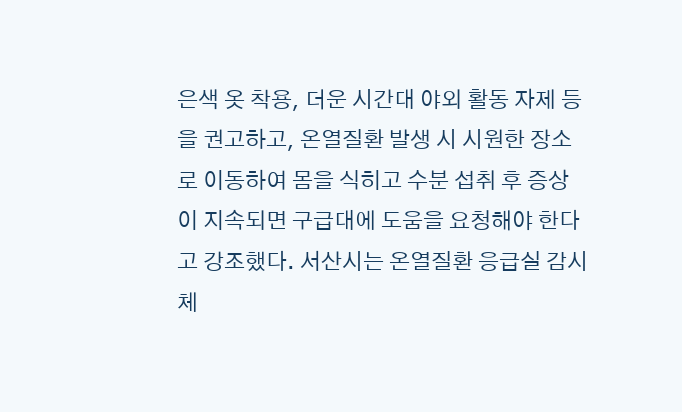은색 옷 착용, 더운 시간대 야외 활동 자제 등을 권고하고, 온열질환 발생 시 시원한 장소로 이동하여 몸을 식히고 수분 섭취 후 증상이 지속되면 구급대에 도움을 요청해야 한다고 강조했다. 서산시는 온열질환 응급실 감시체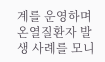계를 운영하며 온열질환자 발생 사례를 모니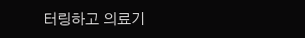터링하고 의료기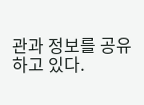관과 정보를 공유하고 있다.